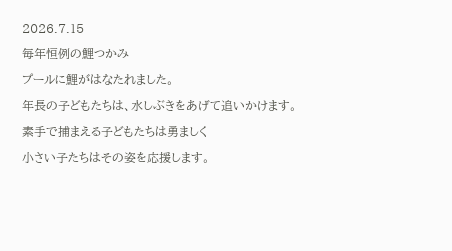2026.7.15
毎年恒例の鯉つかみ
プールに鯉がはなたれました。
年長の子どもたちは、水しぶきをあげて追いかけます。
素手で捕まえる子どもたちは勇ましく
小さい子たちはその姿を応援します。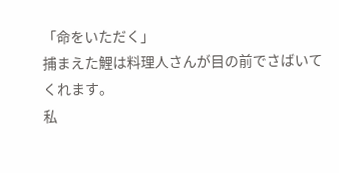「命をいただく」
捕まえた鯉は料理人さんが目の前でさばいてくれます。
私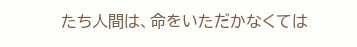たち人間は、命をいただかなくては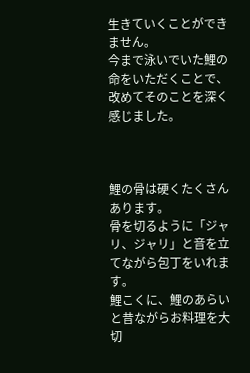生きていくことができません。
今まで泳いでいた鯉の命をいただくことで、改めてそのことを深く感じました。



鯉の骨は硬くたくさんあります。
骨を切るように「ジャリ、ジャリ」と音を立てながら包丁をいれます。
鯉こくに、鯉のあらいと昔ながらお料理を大切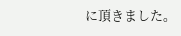に頂きました。